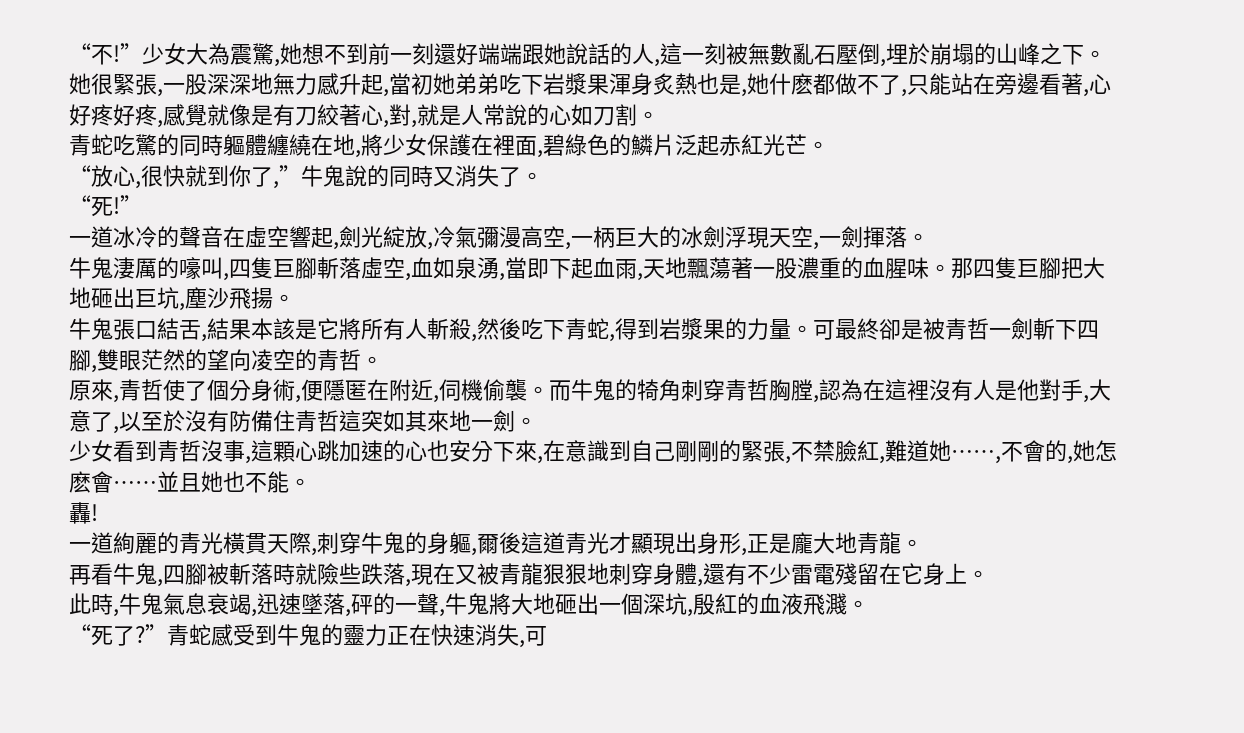“不!”少女大為震驚,她想不到前一刻還好端端跟她說話的人,這一刻被無數亂石壓倒,埋於崩塌的山峰之下。
她很緊張,一股深深地無力感升起,當初她弟弟吃下岩漿果渾身炙熱也是,她什麽都做不了,只能站在旁邊看著,心好疼好疼,感覺就像是有刀絞著心,對,就是人常說的心如刀割。
青蛇吃驚的同時軀體纏繞在地,將少女保護在裡面,碧綠色的鱗片泛起赤紅光芒。
“放心,很快就到你了,”牛鬼說的同時又消失了。
“死!”
一道冰冷的聲音在虛空響起,劍光綻放,冷氣彌漫高空,一柄巨大的冰劍浮現天空,一劍揮落。
牛鬼淒厲的嚎叫,四隻巨腳斬落虛空,血如泉湧,當即下起血雨,天地飄蕩著一股濃重的血腥味。那四隻巨腳把大地砸出巨坑,塵沙飛揚。
牛鬼張口結舌,結果本該是它將所有人斬殺,然後吃下青蛇,得到岩漿果的力量。可最終卻是被青哲一劍斬下四腳,雙眼茫然的望向凌空的青哲。
原來,青哲使了個分身術,便隱匿在附近,伺機偷襲。而牛鬼的犄角刺穿青哲胸膛,認為在這裡沒有人是他對手,大意了,以至於沒有防備住青哲這突如其來地一劍。
少女看到青哲沒事,這顆心跳加速的心也安分下來,在意識到自己剛剛的緊張,不禁臉紅,難道她……,不會的,她怎麽會……並且她也不能。
轟!
一道絢麗的青光橫貫天際,刺穿牛鬼的身軀,爾後這道青光才顯現出身形,正是龐大地青龍。
再看牛鬼,四腳被斬落時就險些跌落,現在又被青龍狠狠地刺穿身體,還有不少雷電殘留在它身上。
此時,牛鬼氣息衰竭,迅速墜落,砰的一聲,牛鬼將大地砸出一個深坑,殷紅的血液飛濺。
“死了?”青蛇感受到牛鬼的靈力正在快速消失,可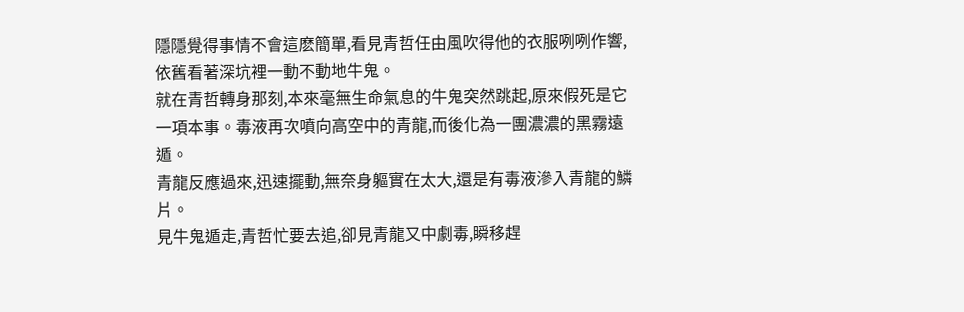隱隱覺得事情不會這麽簡單,看見青哲任由風吹得他的衣服咧咧作響,依舊看著深坑裡一動不動地牛鬼。
就在青哲轉身那刻,本來毫無生命氣息的牛鬼突然跳起,原來假死是它一項本事。毒液再次噴向高空中的青龍,而後化為一團濃濃的黑霧遠遁。
青龍反應過來,迅速擺動,無奈身軀實在太大,還是有毒液滲入青龍的鱗片。
見牛鬼遁走,青哲忙要去追,卻見青龍又中劇毒,瞬移趕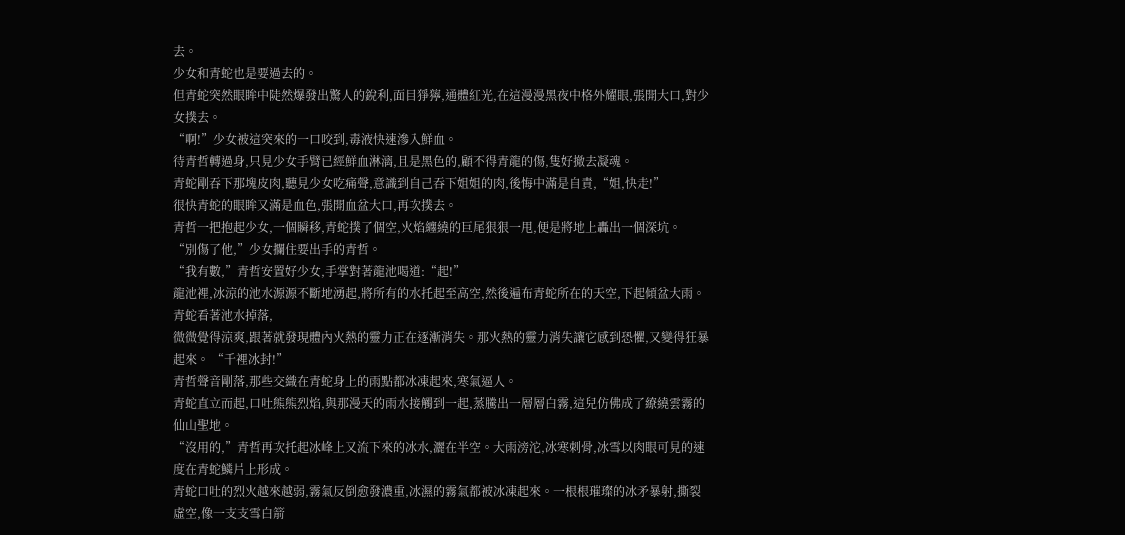去。
少女和青蛇也是要過去的。
但青蛇突然眼眸中陡然爆發出驚人的銳利,面目猙獰,通體紅光,在這漫漫黑夜中格外耀眼,張開大口,對少女撲去。
“啊!”少女被這突來的一口咬到,毒液快速滲入鮮血。
待青哲轉過身,只見少女手臂已經鮮血淋漓,且是黑色的,顧不得青龍的傷,隻好撤去凝魂。
青蛇剛吞下那塊皮肉,聽見少女吃痛聲,意識到自己吞下姐姐的肉,後悔中滿是自責,“姐,快走!”
很快青蛇的眼眸又滿是血色,張開血盆大口,再次撲去。
青哲一把抱起少女,一個瞬移,青蛇撲了個空,火焰纏繞的巨尾狠狠一甩,便是將地上轟出一個深坑。
“別傷了他,”少女攔住要出手的青哲。
“我有數,”青哲安置好少女,手掌對著龍池喝道:“起!”
龍池裡,冰涼的池水源源不斷地湧起,將所有的水托起至高空,然後遍布青蛇所在的天空,下起傾盆大雨。
青蛇看著池水掉落,
微微覺得涼爽,跟著就發現體內火熱的靈力正在逐漸消失。那火熱的靈力消失讓它感到恐懼,又變得狂暴起來。 “千裡冰封!”
青哲聲音剛落,那些交織在青蛇身上的雨點都冰凍起來,寒氣逼人。
青蛇直立而起,口吐熊熊烈焰,與那漫天的雨水接觸到一起,蒸騰出一層層白霧,這兒仿佛成了繚繞雲霧的仙山聖地。
“沒用的,”青哲再次托起冰峰上又流下來的冰水,灑在半空。大雨滂沱,冰寒刺骨,冰雪以肉眼可見的速度在青蛇鱗片上形成。
青蛇口吐的烈火越來越弱,霧氣反倒愈發濃重,冰濕的霧氣都被冰凍起來。一根根璀璨的冰矛暴射,撕裂虛空,像一支支雪白箭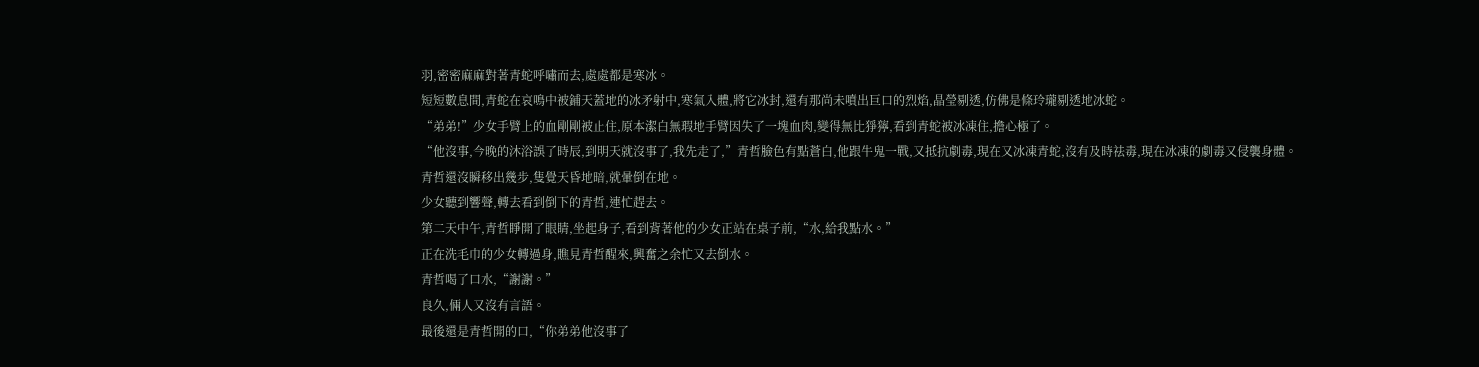羽,密密麻麻對著青蛇呼嘯而去,處處都是寒冰。
短短數息間,青蛇在哀鳴中被鋪天蓋地的冰矛射中,寒氣入體,將它冰封,還有那尚未噴出巨口的烈焰,晶瑩剔透,仿佛是條玲瓏剔透地冰蛇。
“弟弟!”少女手臂上的血剛剛被止住,原本潔白無瑕地手臂因失了一塊血肉,變得無比猙獰,看到青蛇被冰凍住,擔心極了。
“他沒事,今晚的沐浴誤了時辰,到明天就沒事了,我先走了,”青哲臉色有點蒼白,他跟牛鬼一戰,又抵抗劇毒,現在又冰凍青蛇,沒有及時祛毒,現在冰凍的劇毒又侵襲身體。
青哲還沒瞬移出幾步,隻覺天昏地暗,就暈倒在地。
少女聽到響聲,轉去看到倒下的青哲,連忙趕去。
第二天中午,青哲睜開了眼睛,坐起身子,看到背著他的少女正站在桌子前,“水,給我點水。”
正在洗毛巾的少女轉過身,瞧見青哲醒來,興奮之余忙又去倒水。
青哲喝了口水,“謝謝。”
良久,倆人又沒有言語。
最後還是青哲開的口,“你弟弟他沒事了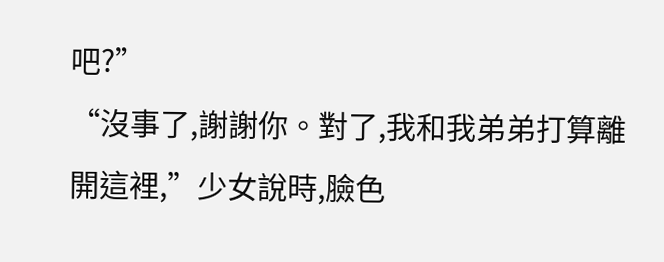吧?”
“沒事了,謝謝你。對了,我和我弟弟打算離開這裡,”少女說時,臉色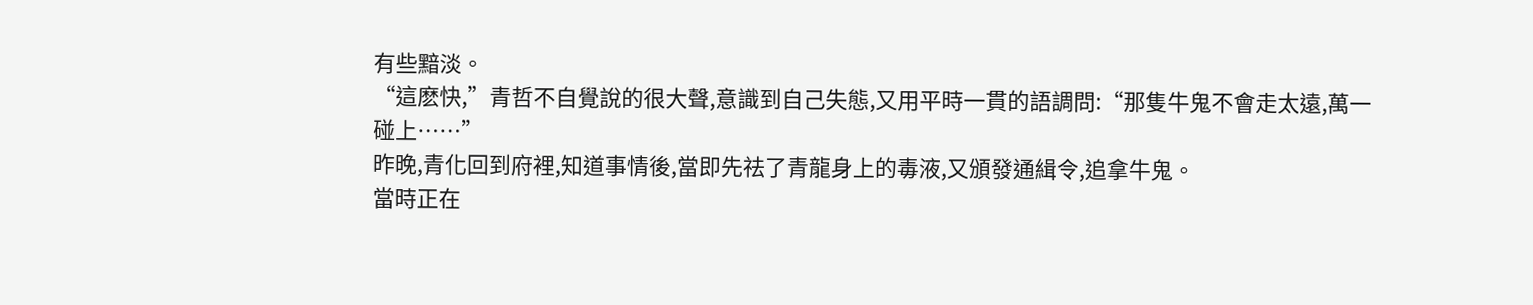有些黯淡。
“這麽快,”青哲不自覺說的很大聲,意識到自己失態,又用平時一貫的語調問:“那隻牛鬼不會走太遠,萬一碰上……”
昨晚,青化回到府裡,知道事情後,當即先祛了青龍身上的毒液,又頒發通緝令,追拿牛鬼。
當時正在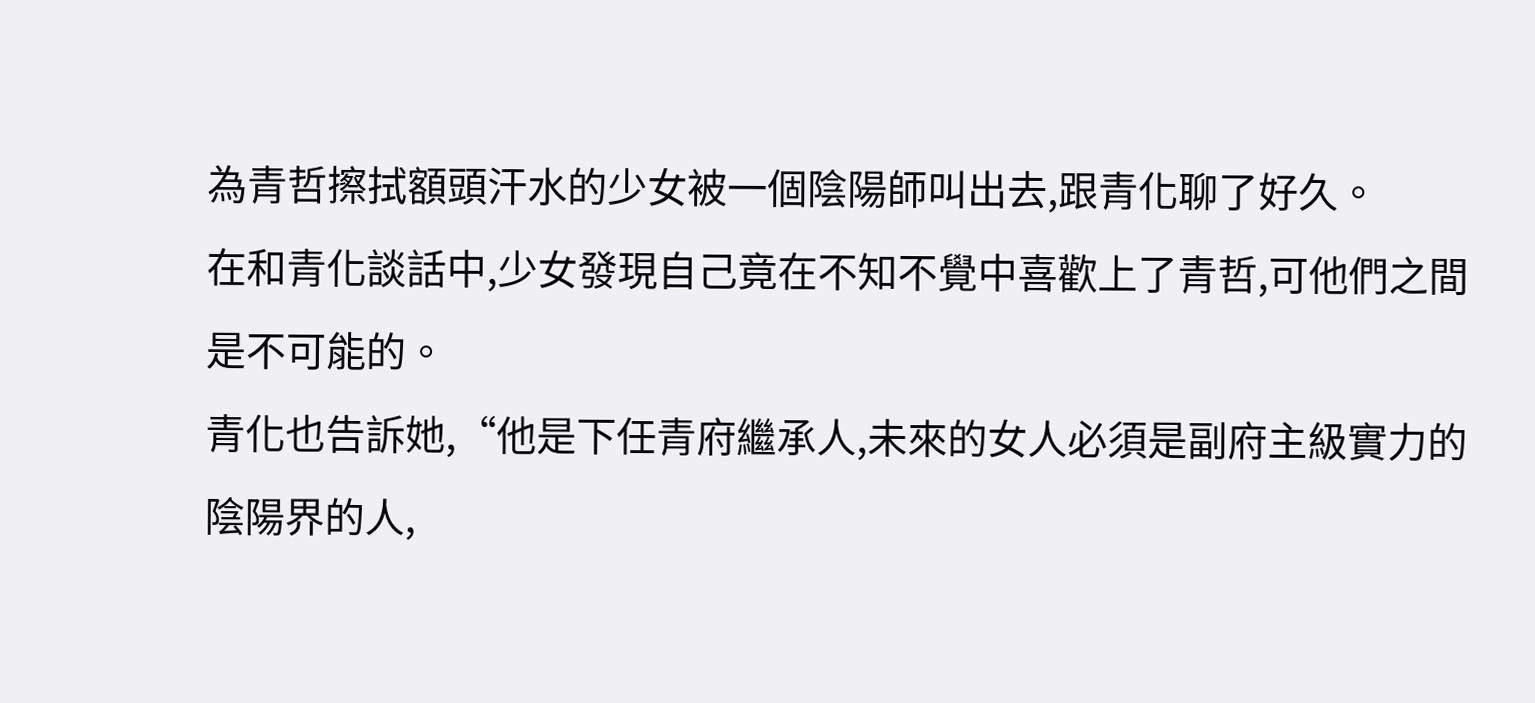為青哲擦拭額頭汗水的少女被一個陰陽師叫出去,跟青化聊了好久。
在和青化談話中,少女發現自己竟在不知不覺中喜歡上了青哲,可他們之間是不可能的。
青化也告訴她,“他是下任青府繼承人,未來的女人必須是副府主級實力的陰陽界的人,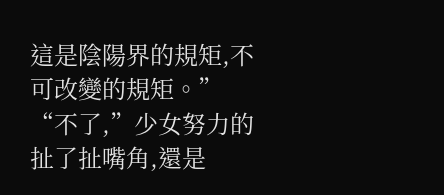這是陰陽界的規矩,不可改變的規矩。”
“不了,”少女努力的扯了扯嘴角,還是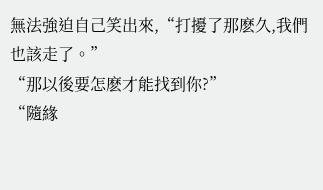無法強迫自己笑出來,“打擾了那麽久,我們也該走了。”
“那以後要怎麽才能找到你?”
“隨緣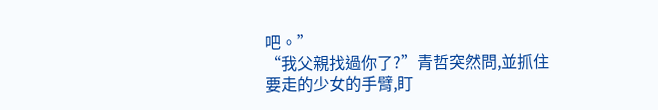吧。”
“我父親找過你了?”青哲突然問,並抓住要走的少女的手臂,盯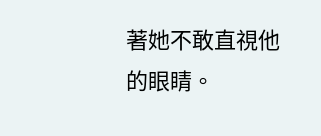著她不敢直視他的眼睛。